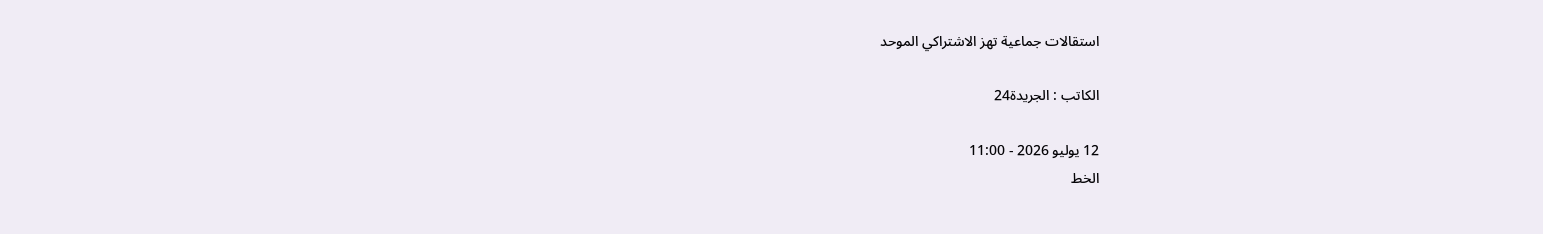استقالات جماعية تهز الاشتراكي الموحد

الكاتب : الجريدة24

12 يوليو 2026 - 11:00
الخط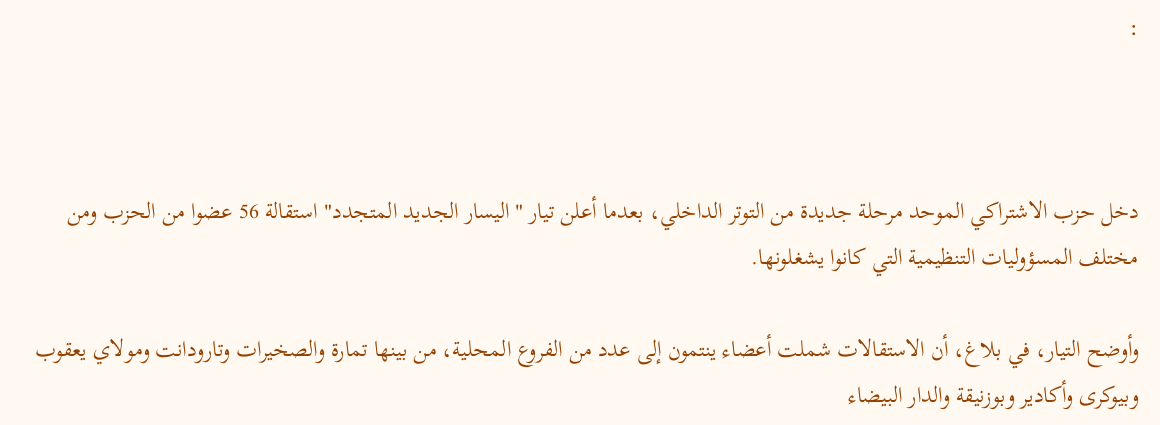:



دخل حزب الاشتراكي الموحد مرحلة جديدة من التوتر الداخلي، بعدما أعلن تيار "اليسار الجديد المتجدد" استقالة 56 عضوا من الحزب ومن مختلف المسؤوليات التنظيمية التي كانوا يشغلونها.

وأوضح التيار، في بلاغ، أن الاستقالات شملت أعضاء ينتمون إلى عدد من الفروع المحلية، من بينها تمارة والصخيرات وتارودانت ومولاي يعقوب وبيوكرى وأكادير وبوزنيقة والدار البيضاء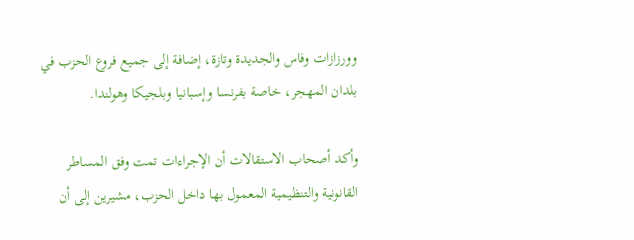وورزازات وفاس والجديدة وتازة، إضافة إلى جميع فروع الحزب في بلدان المهجر، خاصة بفرنسا وإسبانيا وبلجيكا وهولندا.

وأكد أصحاب الاستقالات أن الإجراءات تمت وفق المساطر القانونية والتنظيمية المعمول بها داخل الحزب، مشيرين إلى أن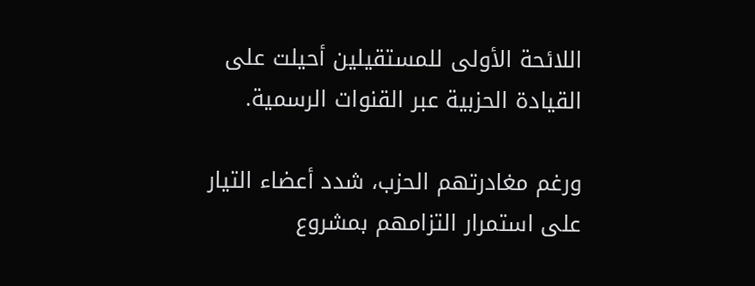اللائحة الأولى للمستقيلين أحيلت على القيادة الحزبية عبر القنوات الرسمية.

ورغم مغادرتهم الحزب، شدد أعضاء التيار على استمرار التزامهم بمشروع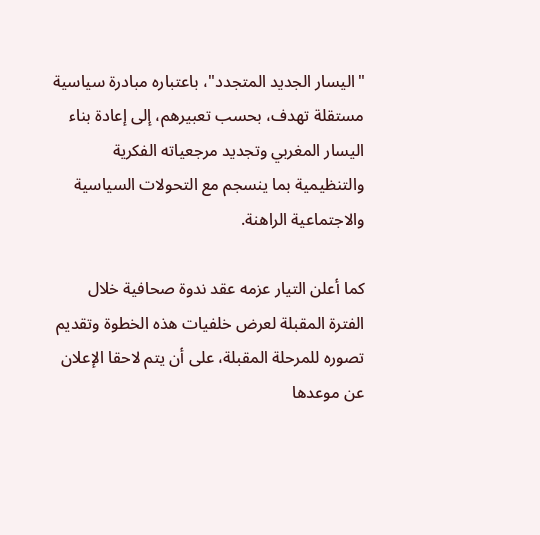"اليسار الجديد المتجدد"، باعتباره مبادرة سياسية مستقلة تهدف، بحسب تعبيرهم، إلى إعادة بناء اليسار المغربي وتجديد مرجعياته الفكرية والتنظيمية بما ينسجم مع التحولات السياسية والاجتماعية الراهنة.

كما أعلن التيار عزمه عقد ندوة صحافية خلال الفترة المقبلة لعرض خلفيات هذه الخطوة وتقديم تصوره للمرحلة المقبلة، على أن يتم لاحقا الإعلان عن موعدها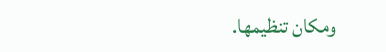ومكان تنظيمها.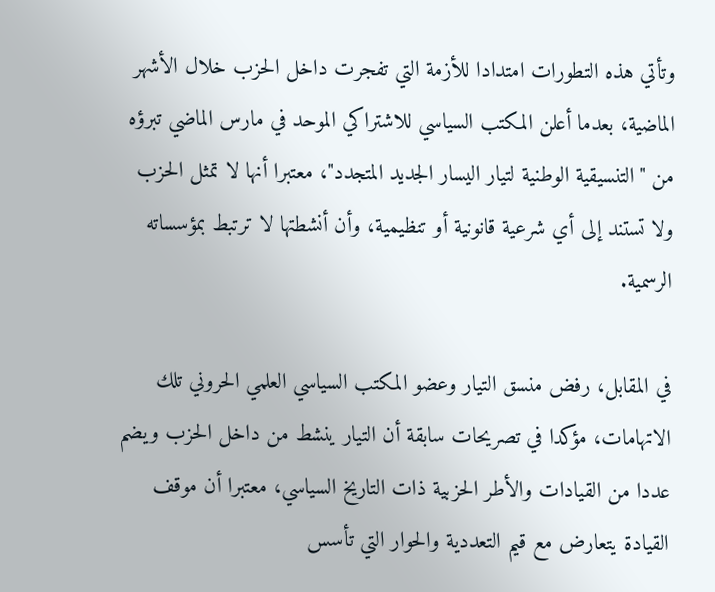وتأتي هذه التطورات امتدادا للأزمة التي تفجرت داخل الحزب خلال الأشهر الماضية، بعدما أعلن المكتب السياسي للاشتراكي الموحد في مارس الماضي تبرؤه من "التنسيقية الوطنية لتيار اليسار الجديد المتجدد"، معتبرا أنها لا تمثل الحزب ولا تستند إلى أي شرعية قانونية أو تنظيمية، وأن أنشطتها لا ترتبط بمؤسساته الرسمية.

في المقابل، رفض منسق التيار وعضو المكتب السياسي العلمي الحروني تلك الاتهامات، مؤكدا في تصريحات سابقة أن التيار ينشط من داخل الحزب ويضم عددا من القيادات والأطر الحزبية ذات التاريخ السياسي، معتبرا أن موقف القيادة يتعارض مع قيم التعددية والحوار التي تأسس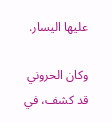عليها اليسار.

وكان الحروني قد كشف، في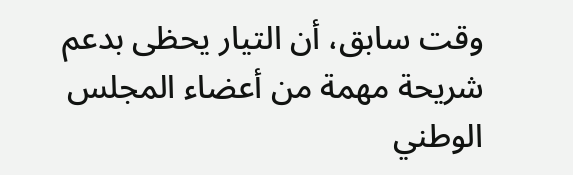وقت سابق، أن التيار يحظى بدعم شريحة مهمة من أعضاء المجلس الوطني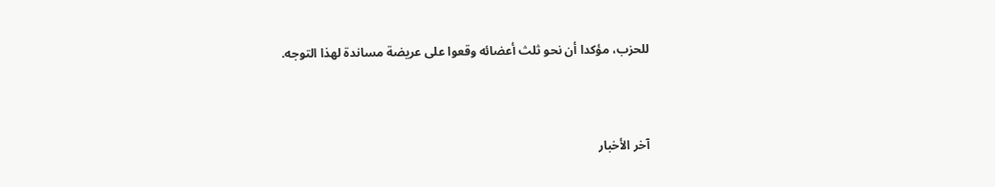للحزب، مؤكدا أن نحو ثلث أعضائه وقعوا على عريضة مساندة لهذا التوجه.



آخر الأخبار